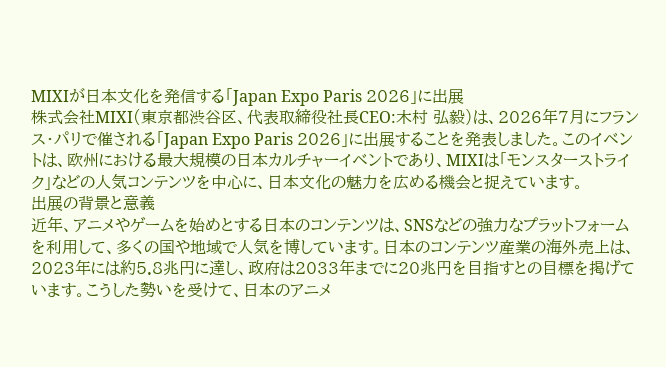MIXIが日本文化を発信する「Japan Expo Paris 2026」に出展
株式会社MIXI(東京都渋谷区、代表取締役社長CEO:木村 弘毅)は、2026年7月にフランス・パリで催される「Japan Expo Paris 2026」に出展することを発表しました。このイベントは、欧州における最大規模の日本カルチャーイベントであり、MIXIは「モンスターストライク」などの人気コンテンツを中心に、日本文化の魅力を広める機会と捉えています。
出展の背景と意義
近年、アニメやゲームを始めとする日本のコンテンツは、SNSなどの強力なプラットフォームを利用して、多くの国や地域で人気を博しています。日本のコンテンツ産業の海外売上は、2023年には約5.8兆円に達し、政府は2033年までに20兆円を目指すとの目標を掲げています。こうした勢いを受けて、日本のアニメ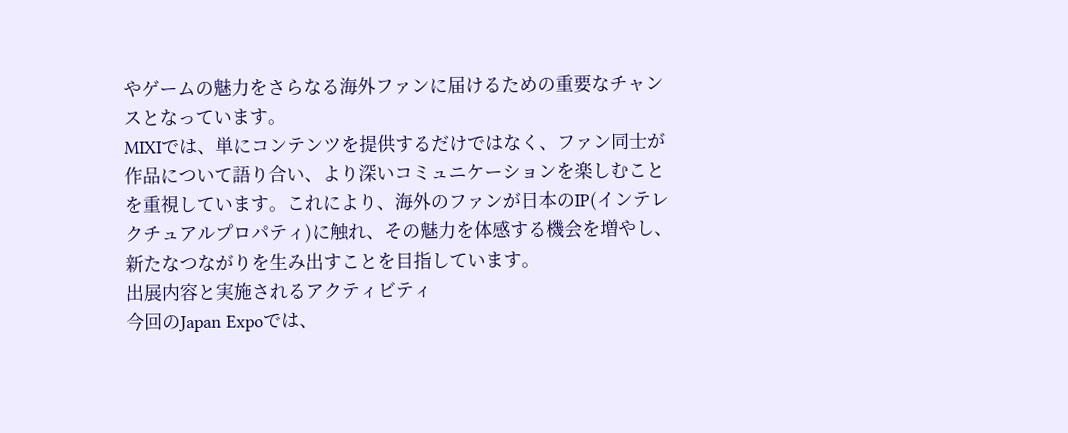やゲームの魅力をさらなる海外ファンに届けるための重要なチャンスとなっています。
MIXIでは、単にコンテンツを提供するだけではなく、ファン同士が作品について語り合い、より深いコミュニケーションを楽しむことを重視しています。これにより、海外のファンが日本のIP(インテレクチュアルプロパティ)に触れ、その魅力を体感する機会を増やし、新たなつながりを生み出すことを目指しています。
出展内容と実施されるアクティビティ
今回のJapan Expoでは、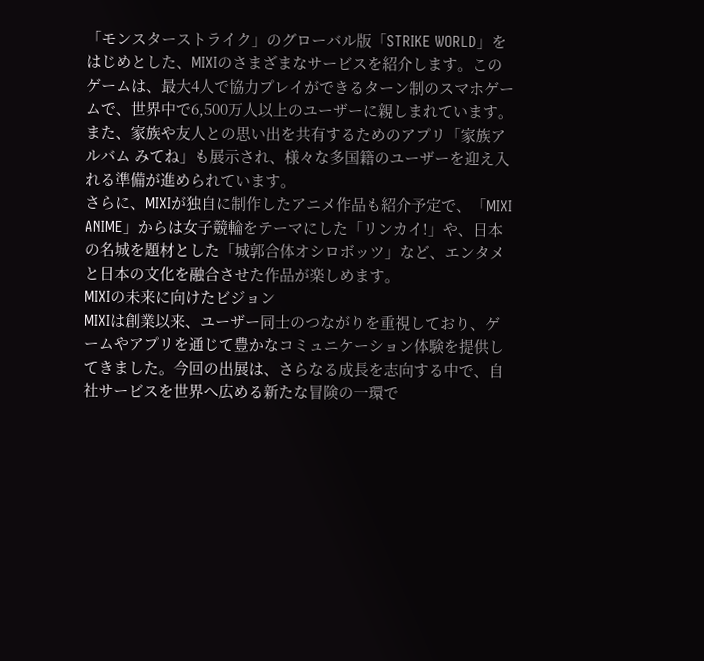「モンスターストライク」のグローバル版「STRIKE WORLD」をはじめとした、MIXIのさまざまなサービスを紹介します。このゲームは、最大4人で協力プレイができるターン制のスマホゲームで、世界中で6,500万人以上のユーザーに親しまれています。また、家族や友人との思い出を共有するためのアプリ「家族アルバム みてね」も展示され、様々な多国籍のユーザーを迎え入れる準備が進められています。
さらに、MIXIが独自に制作したアニメ作品も紹介予定で、「MIXI ANIME」からは女子競輪をテーマにした「リンカイ!」や、日本の名城を題材とした「城郭合体オシロボッツ」など、エンタメと日本の文化を融合させた作品が楽しめます。
MIXIの未来に向けたビジョン
MIXIは創業以来、ユーザー同士のつながりを重視しており、ゲームやアプリを通じて豊かなコミュニケーション体験を提供してきました。今回の出展は、さらなる成長を志向する中で、自社サービスを世界へ広める新たな冒険の一環で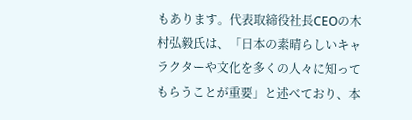もあります。代表取締役社長CEOの木村弘毅氏は、「日本の素晴らしいキャラクターや文化を多くの人々に知ってもらうことが重要」と述べており、本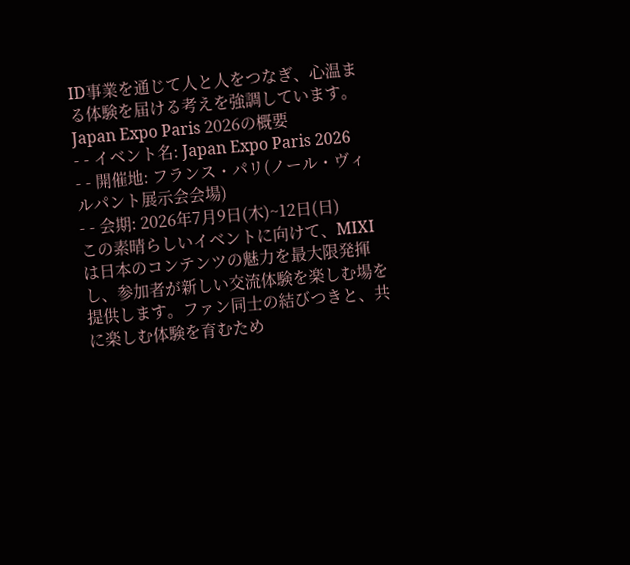ID事業を通じて人と人をつなぎ、心温まる体験を届ける考えを強調しています。
Japan Expo Paris 2026の概要
- - イベント名: Japan Expo Paris 2026
- - 開催地: フランス・パリ(ノール・ヴィルパント展示会会場)
- - 会期: 2026年7月9日(木)~12日(日)
この素晴らしいイベントに向けて、MIXIは日本のコンテンツの魅力を最大限発揮し、参加者が新しい交流体験を楽しむ場を提供します。ファン同士の結びつきと、共に楽しむ体験を育むため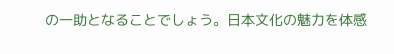の一助となることでしょう。日本文化の魅力を体感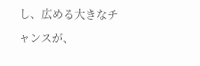し、広める大きなチャンスが、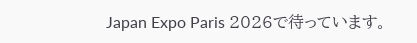Japan Expo Paris 2026で待っています。